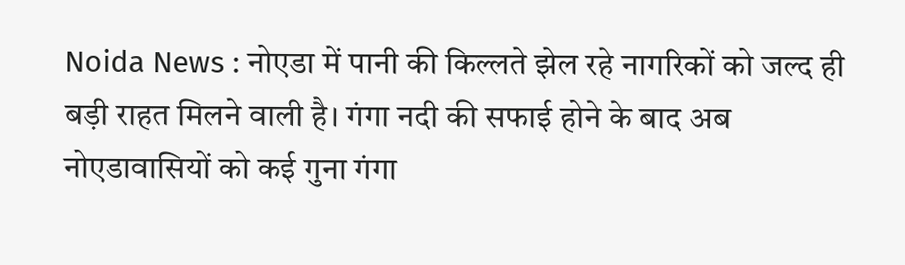Noida News : नोएडा में पानी की किल्लते झेल रहे नागरिकों को जल्द ही बड़ी राहत मिलने वाली है। गंगा नदी की सफाई होने के बाद अब नोएडावासियों को कई गुना गंगा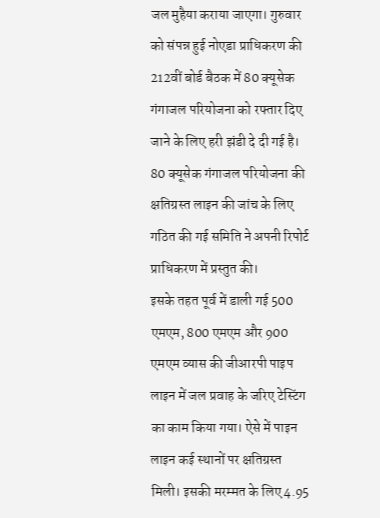जल मुहैया कराया जाएगा। गुरुवार को संपन्न हुई नोएडा प्राधिकरण की 212वीं बोर्ड बैठक में 80 क्यूसेक गंगाजल परियोजना को रफ्तार दिए जाने के लिए हरी झंडी दे दी गई है। 80 क्यूसेक गंगाजल परियोजना की क्षतिग्रस्त लाइन की जांच के लिए गठित की गई समिति ने अपनी रिपोर्ट प्राधिकरण में प्रस्तुत की।
इसके तहत पूर्व में डाली गई 500 एमएम, 800 एमएम और 900 एमएम व्यास की जीआरपी पाइप लाइन में जल प्रवाह के जरिए टेस्टिंग का काम किया गया। ऐसे में पाइन लाइन कई स्थानों पर क्षतिग्रस्त मिली। इसकी मरम्मत के लिए 4.95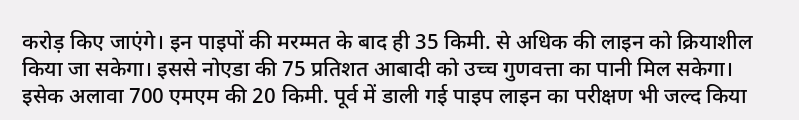करोड़ किए जाएंगे। इन पाइपों की मरम्मत के बाद ही 35 किमी. से अधिक की लाइन को क्रियाशील किया जा सकेगा। इससे नोएडा की 75 प्रतिशत आबादी को उच्च गुणवत्ता का पानी मिल सकेगा। इसेक अलावा 700 एमएम की 20 किमी. पूर्व में डाली गई पाइप लाइन का परीक्षण भी जल्द किया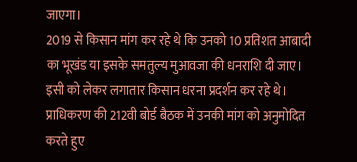जाएगा।
2019 से किसान मांग कर रहे थे कि उनको 10 प्रतिशत आबादी का भूखंड या इसके समतुल्य मुआवजा की धनराशि दी जाए। इसी को लेकर लगातार किसान धरना प्रदर्शन कर रहे थे। प्राधिकरण की 212वी बोर्ड बैठक में उनकी मांग को अनुमोदित करते हुए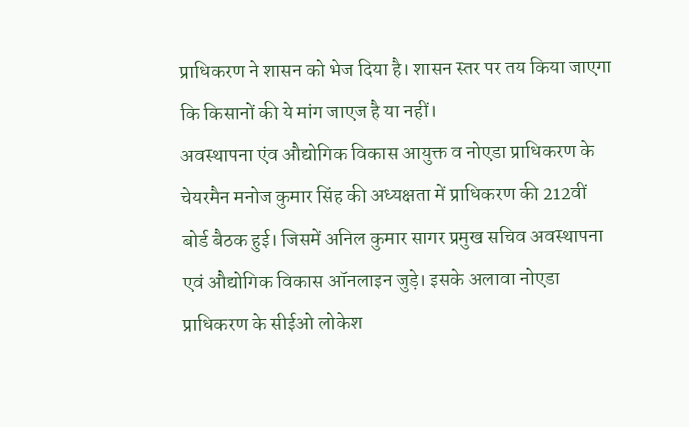प्राधिकरण ने शासन को भेज दिया है। शासन स्तर पर तय किया जाएगा कि किसानों की ये मांग जाएज है या नहीं।
अवस्थापना एंव औद्योगिक विकास आयुक्त व नोएडा प्राधिकरण के चेयरमैन मनोज कुमार सिंह की अध्यक्षता में प्राधिकरण की 212वीं बोर्ड बैठक हुई। जिसमें अनिल कुमार सागर प्रमुख सचिव अवस्थापना एवं औद्योगिक विकास ऑनलाइन जुड़े। इसके अलावा नोएडा प्राधिकरण के सीईओ लोकेश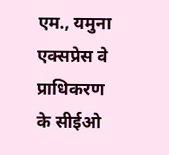एम., यमुना एक्सप्रेस वे प्राधिकरण के सीईओ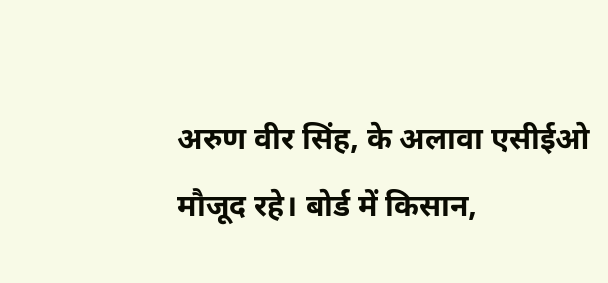अरुण वीर सिंह, के अलावा एसीईओ मौजूद रहे। बोर्ड में किसान,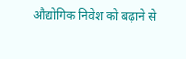औद्योगिक निवेश को बढ़ाने से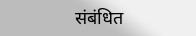संबंधित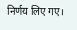निर्णय लिए गए।